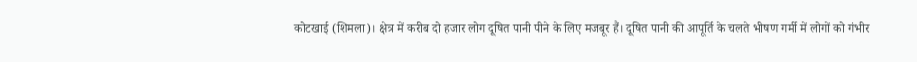कोटखाई (शिमला)। क्षेत्र में करीब दो हजार लोग दूषित पानी पीने के लिए मजबूर हैं। दूषित पानी की आपूर्ति के चलते भीषण गर्मी में लोगों को गंभीर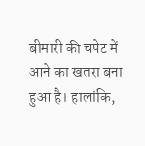बीमारी की चपेट में आने का खतरा बना हुआ है। हालांकि,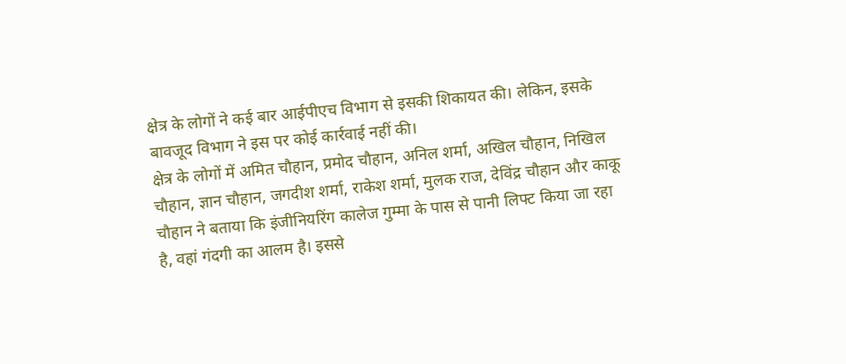क्षेत्र के लोगों ने कई बार आईपीएच विभाग से इसकी शिकायत की। लेकिन, इसके बावजूद विभाग ने इस पर कोई कार्रवाई नहीं की।
क्षेत्र के लोगों में अमित चौहान, प्रमोद चौहान, अनिल शर्मा, अखिल चौहान, निखिल चौहान, ज्ञान चौहान, जगदीश शर्मा, राकेश शर्मा, मुलक राज, देविंद्र चौहान और काकू चौहान ने बताया कि इंजीनियरिंग कालेज गुम्मा के पास से पानी लिफ्ट किया जा रहा है, वहां गंदगी का आलम है। इससे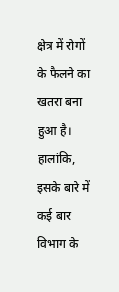क्षेत्र में रोगों के फैलने का खतरा बना हुआ है। हालांकि, इसके बारे में कई बार विभाग के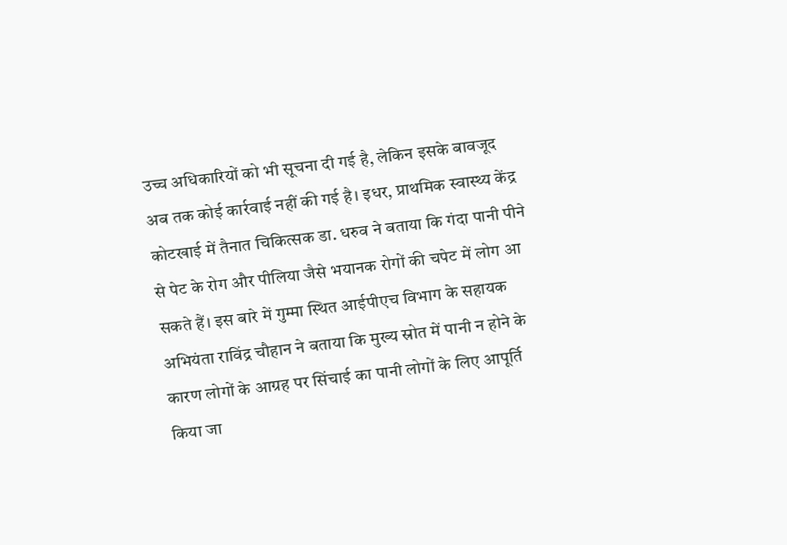उच्च अधिकारियों को भी सूचना दी गई है, लेकिन इसके बावजूद अब तक कोई कार्रवाई नहीं की गई है। इधर, प्राथमिक स्वास्थ्य केंद्र कोटखाई में तैनात चिकित्सक डा. धरुव ने बताया कि गंदा पानी पीने से पेट के रोग और पीलिया जैसे भयानक रोगों की चपेट में लोग आ सकते हैं। इस बारे में गुम्मा स्थित आईपीएच विभाग के सहायक अभियंता राविंद्र चौहान ने बताया कि मुख्य स्रोत में पानी न होने के कारण लोगों के आग्रह पर सिंचाई का पानी लोगों के लिए आपूर्ति किया जा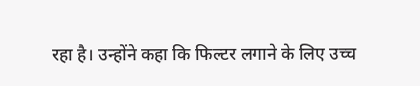रहा है। उन्होंने कहा कि फिल्टर लगाने के लिए उच्च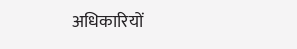अधिकारियों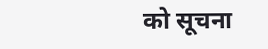को सूचना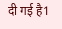दी गई है1